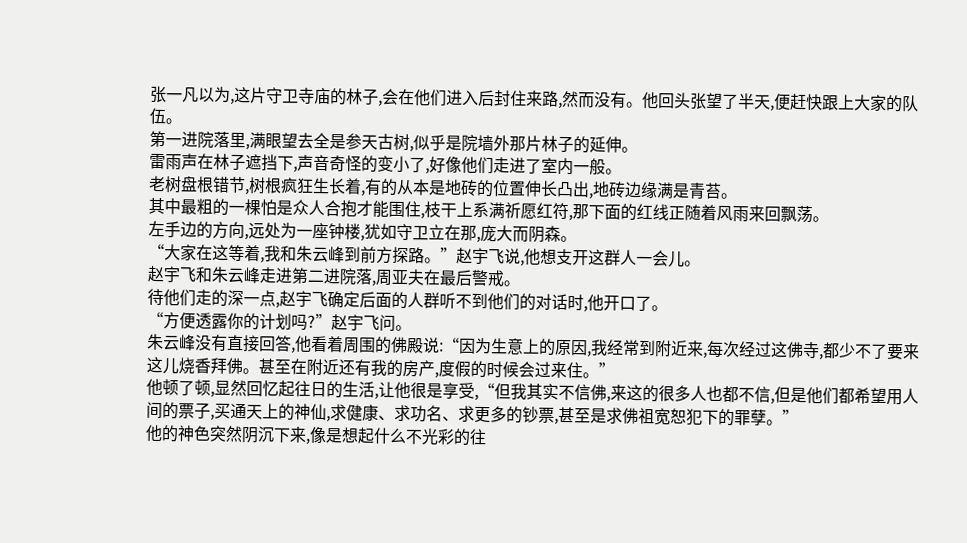张一凡以为,这片守卫寺庙的林子,会在他们进入后封住来路,然而没有。他回头张望了半天,便赶快跟上大家的队伍。
第一进院落里,满眼望去全是参天古树,似乎是院墙外那片林子的延伸。
雷雨声在林子遮挡下,声音奇怪的变小了,好像他们走进了室内一般。
老树盘根错节,树根疯狂生长着,有的从本是地砖的位置伸长凸出,地砖边缘满是青苔。
其中最粗的一棵怕是众人合抱才能围住,枝干上系满祈愿红符,那下面的红线正随着风雨来回飘荡。
左手边的方向,远处为一座钟楼,犹如守卫立在那,庞大而阴森。
“大家在这等着,我和朱云峰到前方探路。”赵宇飞说,他想支开这群人一会儿。
赵宇飞和朱云峰走进第二进院落,周亚夫在最后警戒。
待他们走的深一点,赵宇飞确定后面的人群听不到他们的对话时,他开口了。
“方便透露你的计划吗?”赵宇飞问。
朱云峰没有直接回答,他看着周围的佛殿说:“因为生意上的原因,我经常到附近来,每次经过这佛寺,都少不了要来这儿烧香拜佛。甚至在附近还有我的房产,度假的时候会过来住。”
他顿了顿,显然回忆起往日的生活,让他很是享受,“但我其实不信佛,来这的很多人也都不信,但是他们都希望用人间的票子,买通天上的神仙,求健康、求功名、求更多的钞票,甚至是求佛祖宽恕犯下的罪孽。”
他的神色突然阴沉下来,像是想起什么不光彩的往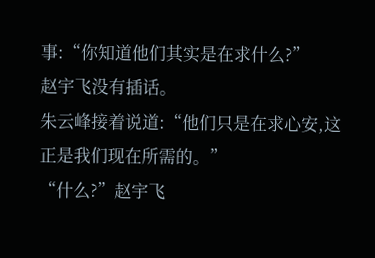事:“你知道他们其实是在求什么?”
赵宇飞没有插话。
朱云峰接着说道:“他们只是在求心安,这正是我们现在所需的。”
“什么?”赵宇飞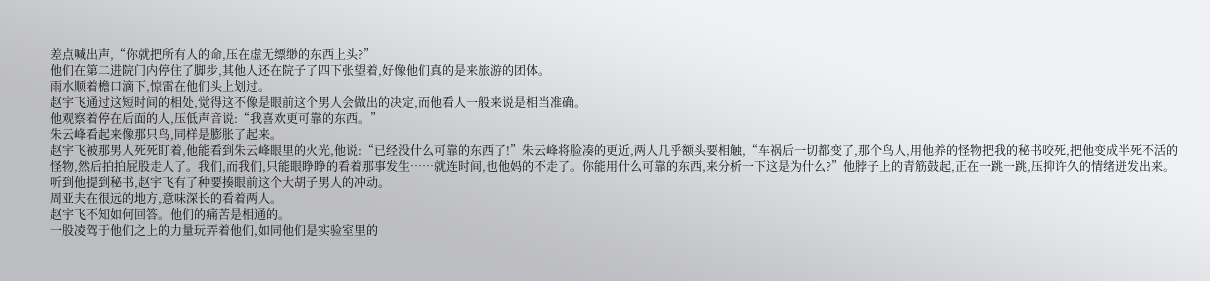差点喊出声,“你就把所有人的命,压在虚无缥缈的东西上头?”
他们在第二进院门内停住了脚步,其他人还在院子了四下张望着,好像他们真的是来旅游的团体。
雨水顺着檐口滴下,惊雷在他们头上划过。
赵宇飞通过这短时间的相处,觉得这不像是眼前这个男人会做出的决定,而他看人一般来说是相当准确。
他观察着停在后面的人,压低声音说:“我喜欢更可靠的东西。”
朱云峰看起来像那只鸟,同样是膨胀了起来。
赵宇飞被那男人死死盯着,他能看到朱云峰眼里的火光,他说:“已经没什么可靠的东西了!”朱云峰将脸凑的更近,两人几乎额头要相触,“车祸后一切都变了,那个鸟人,用他养的怪物把我的秘书咬死,把他变成半死不活的怪物,然后拍拍屁股走人了。我们,而我们,只能眼睁睁的看着那事发生……就连时间,也他妈的不走了。你能用什么可靠的东西,来分析一下这是为什么?”他脖子上的青筋鼓起,正在一跳一跳,压抑许久的情绪迸发出来。
听到他提到秘书,赵宇飞有了种要揍眼前这个大胡子男人的冲动。
周亚夫在很远的地方,意味深长的看着两人。
赵宇飞不知如何回答。他们的痛苦是相通的。
一股凌驾于他们之上的力量玩弄着他们,如同他们是实验室里的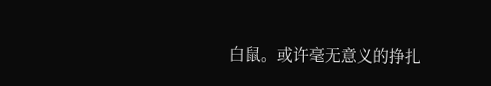白鼠。或许毫无意义的挣扎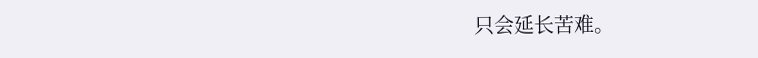只会延长苦难。